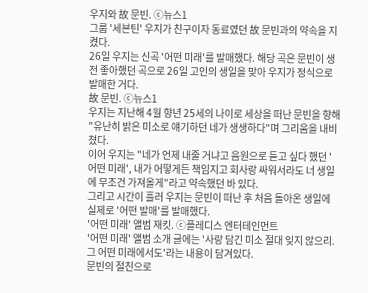우지와 故 문빈. ⓒ뉴스1
그룹 '세븐틴' 우지가 친구이자 동료였던 故 문빈과의 약속을 지켰다.
26일 우지는 신곡 '어떤 미래'를 발매했다. 해당 곡은 문빈이 생전 좋아했던 곡으로 26일 고인의 생일을 맞아 우지가 정식으로 발매한 거다.
故 문빈. ⓒ뉴스1
우지는 지난해 4월 향년 25세의 나이로 세상을 떠난 문빈을 향해 "유난히 밝은 미소로 얘기하던 네가 생생하다"며 그리움을 내비쳤다.
이어 우지는 "네가 언제 내줄 거냐고 음원으로 듣고 싶다 했던 '어떤 미래', 내가 어떻게든 책임지고 회사랑 싸워서라도 너 생일에 무조건 가져올게"라고 약속했던 바 있다.
그리고 시간이 흘러 우지는 문빈이 떠난 후 처음 돌아온 생일에 실제로 '어떤 발매'를 발매했다.
'어떤 미래' 앨범 재킷. ⓒ플레디스 엔터테인먼트
'어떤 미래' 앨범 소개 글에는 '사랑 담긴 미소 절대 잊지 않으리. 그 어떤 미래에서도'라는 내용이 담겨있다.
문빈의 절친으로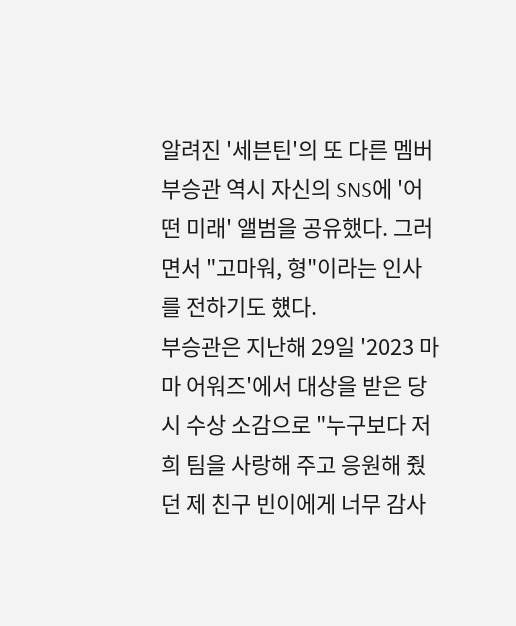알려진 '세븐틴'의 또 다른 멤버 부승관 역시 자신의 SNS에 '어떤 미래' 앨범을 공유했다. 그러면서 "고마워, 형"이라는 인사를 전하기도 헀다.
부승관은 지난해 29일 '2023 마마 어워즈'에서 대상을 받은 당시 수상 소감으로 "누구보다 저희 팀을 사랑해 주고 응원해 줬던 제 친구 빈이에게 너무 감사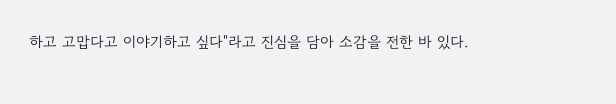하고 고맙다고 이야기하고 싶다"라고 진심을 담아 소감을 전한 바 있다.